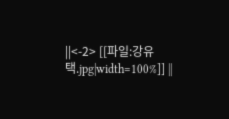||<-2> [[파일:강유택.jpg|width=100%]] ||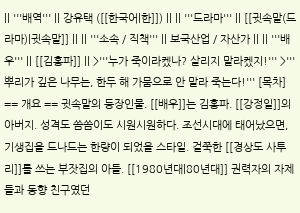|| '''배역''' || 강유택 ([[한국어|한]]) || || '''드라마''' || [[귓속말(드라마)|귓속말]] || || '''소속 / 직책''' || 보국산업 / 자산가 || || '''배우''' || [[김홍파]] || >'''누가 죽이라켔나? 살리지 말라켔지!''' >'''뿌리가 깊은 나무는, 한두 해 가뭄으로 안 말라 죽는다!''' [목차] == 개요 == 귓속말의 등장인물. [[배우]]는 김홍파. [[강정일]]의 아버지. 성격도 씀씀이도 시원시원하다. 조선시대에 태어났으면, 기생집을 드나드는 한량이 되었을 스타일. 걸쭉한 [[경상도 사투리]]를 쓰는 부잣집의 아들. [[1980년대|80년대]] 권력자의 자제들과 동향 친구였던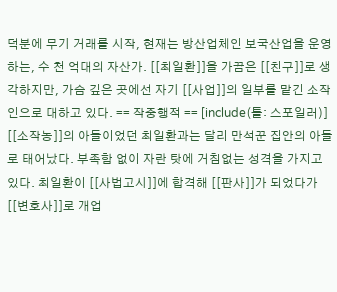덕분에 무기 거래를 시작, 현재는 방산업체인 보국산업을 운영하는, 수 천 억대의 자산가. [[최일환]]을 가끔은 [[친구]]로 생각하지만, 가슴 깊은 곳에선 자기 [[사업]]의 일부를 맡긴 소작인으로 대하고 있다. == 작중행적 == [include(틀: 스포일러)] [[소작농]]의 아들이었던 최일환과는 달리 만석꾼 집안의 아들로 태어났다. 부족함 없이 자란 탓에 거침없는 성격을 가지고 있다. 최일환이 [[사법고시]]에 합격해 [[판사]]가 되었다가 [[변호사]]로 개업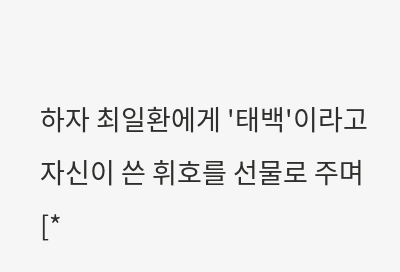하자 최일환에게 '태백'이라고 자신이 쓴 휘호를 선물로 주며[*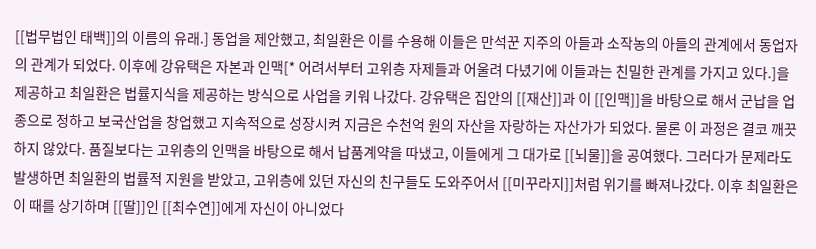[[법무법인 태백]]의 이름의 유래.] 동업을 제안했고, 최일환은 이를 수용해 이들은 만석꾼 지주의 아들과 소작농의 아들의 관계에서 동업자의 관계가 되었다. 이후에 강유택은 자본과 인맥[* 어려서부터 고위층 자제들과 어울려 다녔기에 이들과는 친밀한 관계를 가지고 있다.]을 제공하고 최일환은 법률지식을 제공하는 방식으로 사업을 키워 나갔다. 강유택은 집안의 [[재산]]과 이 [[인맥]]을 바탕으로 해서 군납을 업종으로 정하고 보국산업을 창업했고 지속적으로 성장시켜 지금은 수천억 원의 자산을 자랑하는 자산가가 되었다. 물론 이 과정은 결코 깨끗하지 않았다. 품질보다는 고위층의 인맥을 바탕으로 해서 납품계약을 따냈고, 이들에게 그 대가로 [[뇌물]]을 공여했다. 그러다가 문제라도 발생하면 최일환의 법률적 지원을 받았고, 고위층에 있던 자신의 친구들도 도와주어서 [[미꾸라지]]처럼 위기를 빠져나갔다. 이후 최일환은 이 때를 상기하며 [[딸]]인 [[최수연]]에게 자신이 아니었다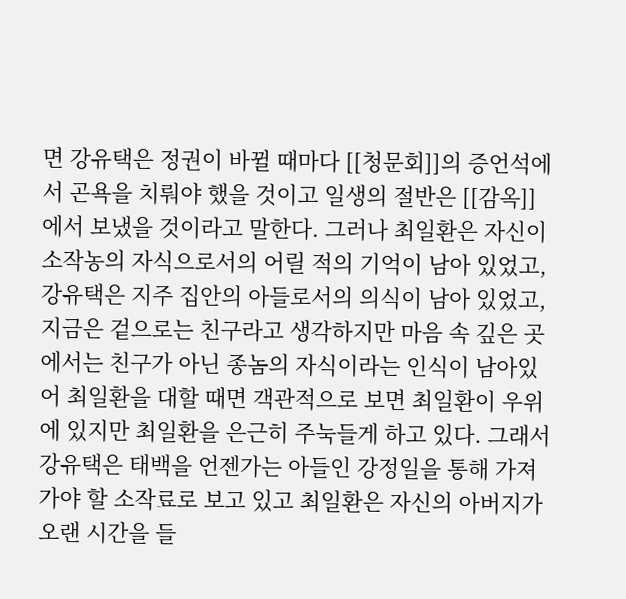면 강유택은 정권이 바뀔 때마다 [[청문회]]의 증언석에서 곤욕을 치뤄야 했을 것이고 일생의 절반은 [[감옥]]에서 보냈을 것이라고 말한다. 그러나 최일환은 자신이 소작농의 자식으로서의 어릴 적의 기억이 남아 있었고, 강유택은 지주 집안의 아들로서의 의식이 남아 있었고, 지금은 겉으로는 친구라고 생각하지만 마음 속 깊은 곳에서는 친구가 아닌 종놈의 자식이라는 인식이 남아있어 최일환을 대할 때면 객관적으로 보면 최일환이 우위에 있지만 최일환을 은근히 주눅들게 하고 있다. 그래서 강유택은 태백을 언젠가는 아들인 강정일을 통해 가져가야 할 소작료로 보고 있고 최일환은 자신의 아버지가 오랜 시간을 들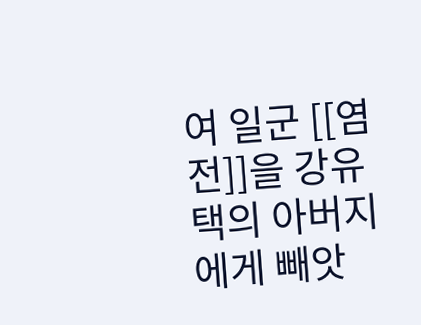여 일군 [[염전]]을 강유택의 아버지에게 빼앗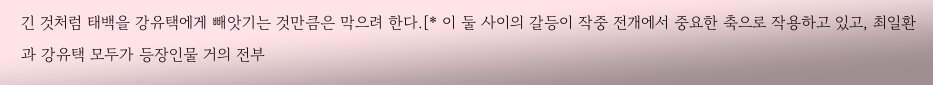긴 것처럼 태백을 강유택에게 빼앗기는 것만큼은 막으려 한다.[* 이 둘 사이의 갈등이 작중 전개에서 중요한 축으로 작용하고 있고, 최일환과 강유택 모두가 등장인물 거의 전부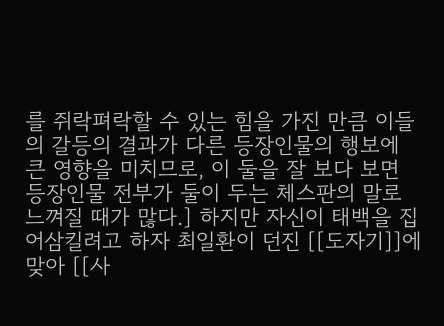를 쥐락펴락할 수 있는 힘을 가진 만큼 이들의 갈등의 결과가 다른 등장인물의 행보에 큰 영향을 미치므로, 이 둘을 잘 보다 보면 등장인물 전부가 둘이 두는 체스판의 말로 느껴질 때가 많다.] 하지만 자신이 태백을 집어삼킬려고 하자 최일환이 던진 [[도자기]]에 맞아 [[사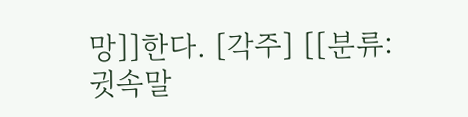망]]한다. [각주] [[분류:귓속말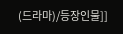(드라마)/등장인물]]